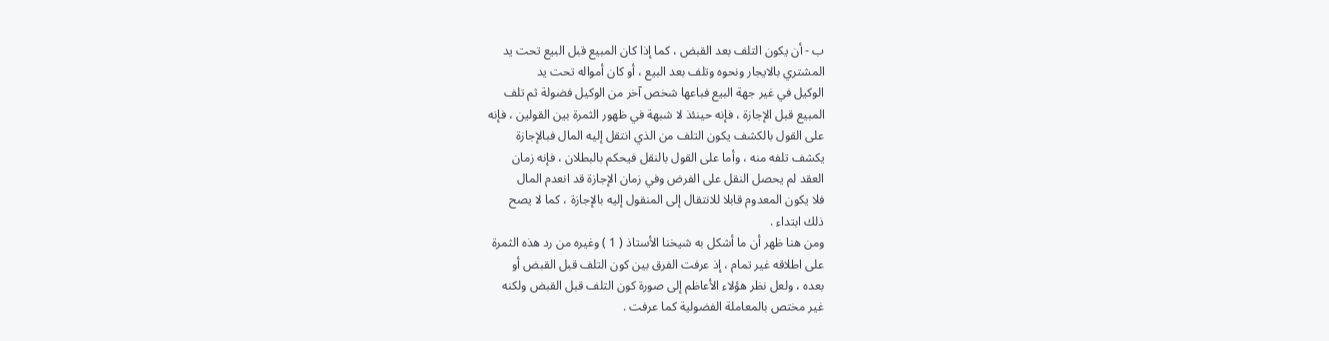ب - أن يكون التلف بعد القبض ، كما إذا كان المبيع قبل البيع تحت يد
المشتري بالايجار ونحوه وتلف بعد البيع ، أو كان أمواله تحت يد
الوكيل في غير جهة البيع فباعها شخص آخر من الوكيل فضولة ثم تلف
المبيع قبل الإجازة ، فإنه حينئذ لا شبهة في ظهور الثمرة بين القولين ، فإنه
على القول بالكشف يكون التلف من الذي انتقل إليه المال فبالإجازة
يكشف تلفه منه ، وأما على القول بالنقل فيحكم بالبطلان ، فإنه زمان
العقد لم يحصل النقل على الفرض وفي زمان الإجازة قد انعدم المال
فلا يكون المعدوم قابلا للانتقال إلى المنقول إليه بالإجازة ، كما لا يصح
ذلك ابتداء .
ومن هنا ظهر أن ما أشكل به شيخنا الأستاذ ( 1 ) وغيره من رد هذه الثمرة
على اطلاقه غير تمام ، إذ عرفت الفرق بين كون التلف قبل القبض أو
بعده ، ولعل نظر هؤلاء الأعاظم إلى صورة كون التلف قبل القبض ولكنه
غير مختص بالمعاملة الفضولية كما عرفت .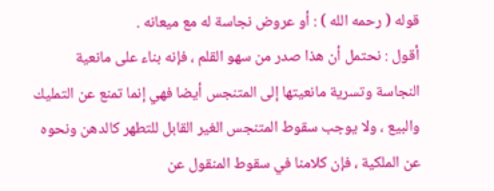قوله ( رحمه الله ) : أو عروض نجاسة له مع ميعانه .
أقول : نحتمل أن هذا صدر من سهو القلم ، فإنه بناء على مانعية
النجاسة وتسرية مانعيتها إلى المتنجس أيضا فهي إنما تمنع عن التمليك
والبيع ، ولا يوجب سقوط المتنجس الغير القابل للتطهر كالدهن ونحوه
عن الملكية ، فإن كلامنا في سقوط المنقول عن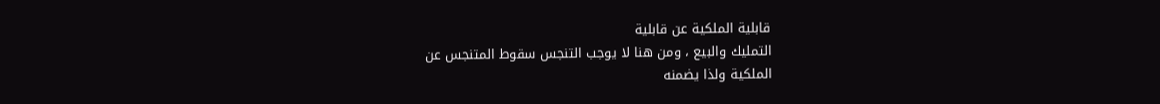قابلية الملكية عن قابلية
التمليك والبيع ، ومن هنا لا يوجب التنجس سقوط المتنجس عن
الملكية ولذا يضمنه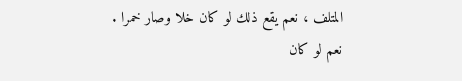المتلف ، نعم يقع ذلك لو كان خلا وصار خمرا .
نعم لو كان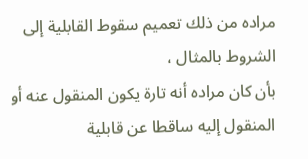مراده من ذلك تعميم سقوط القابلية إلى الشروط بالمثال ،
بأن كان مراده أنه تارة يكون المنقول عنه أو المنقول إليه ساقطا عن قابلية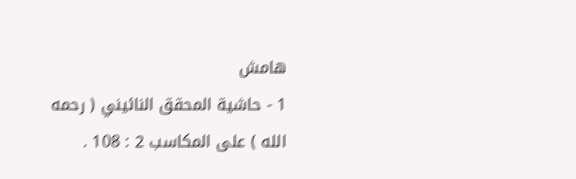هامش
1 - حاشية المحقق النائيني ( رحمه الله ) على المكاسب 2 : 108 .